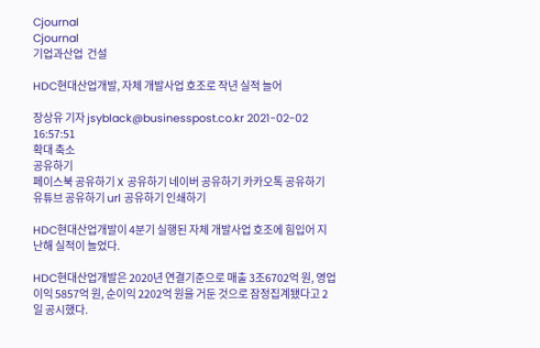Cjournal
Cjournal
기업과산업  건설

HDC현대산업개발, 자체 개발사업 호조로 작년 실적 늘어

장상유 기자 jsyblack@businesspost.co.kr 2021-02-02 16:57:51
확대 축소
공유하기
페이스북 공유하기 X 공유하기 네이버 공유하기 카카오톡 공유하기 유튜브 공유하기 url 공유하기 인쇄하기

HDC현대산업개발이 4분기 실행된 자체 개발사업 호조에 힘입어 지난해 실적이 늘었다.

HDC현대산업개발은 2020년 연결기준으로 매출 3조6702억 원, 영업이익 5857억 원, 순이익 2202억 원을 거둔 것으로 잠정집계됐다고 2일 공시했다.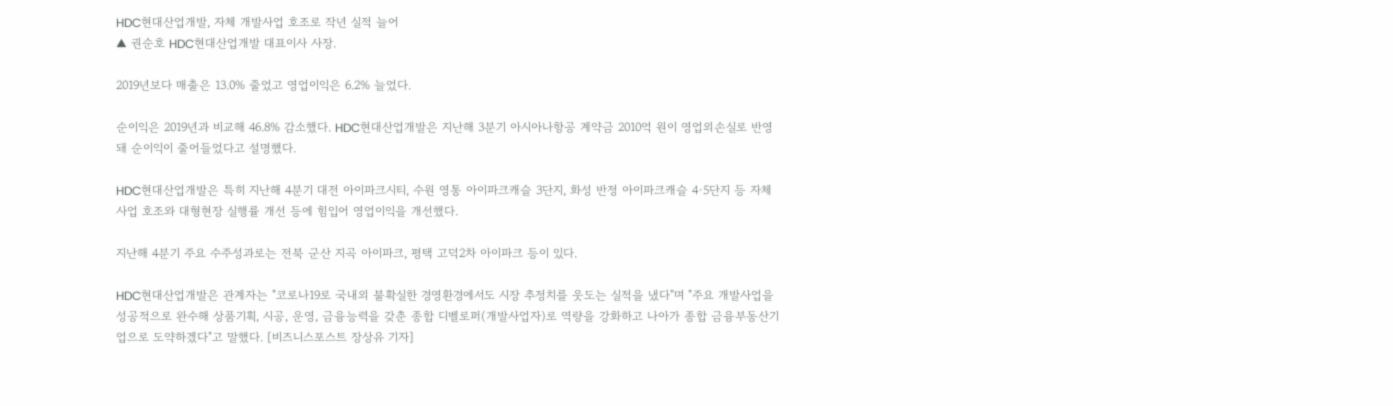HDC현대산업개발, 자체 개발사업 호조로 작년 실적 늘어
▲ 권순호 HDC현대산업개발 대표이사 사장.

2019년보다 매출은 13.0% 줄었고 영업이익은 6.2% 늘었다.

순이익은 2019년과 비교해 46.8% 감소했다. HDC현대산업개발은 지난해 3분기 아시아나항공 계약금 2010억 원이 영업외손실로 반영돼 순이익이 줄어들었다고 설명했다.

HDC현대산업개발은 특히 지난해 4분기 대전 아이파크시티, 수원 영통 아이파크캐슬 3단지, 화성 반정 아이파크캐슬 4·5단지 등 자체사업 호조와 대형현장 실행률 개선 등에 힘입어 영업이익을 개선했다.

지난해 4분기 주요 수주성과로는 전북 군산 지곡 아이파크, 평택 고덕2차 아이파크 등이 있다.

HDC현대산업개발은 관계자는 "코로나19로 국내외 불확실한 경영환경에서도 시장 추정치를 웃도는 실적을 냈다"며 "주요 개발사업을 성공적으로 완수해 상품기획, 시공, 운영, 금융능력을 갖춘 종합 디벨로퍼(개발사업자)로 역량을 강화하고 나아가 종합 금융부동산기업으로 도약하겠다"고 말했다. [비즈니스포스트 장상유 기자]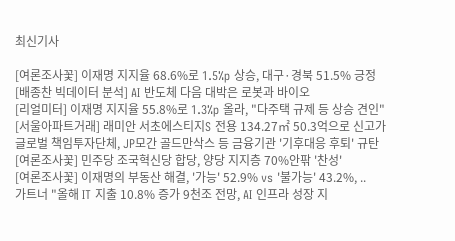최신기사

[여론조사꽃] 이재명 지지율 68.6%로 1.5%p 상승, 대구·경북 51.5% 긍정
[배종찬 빅데이터 분석] AI 반도체 다음 대박은 로봇과 바이오
[리얼미터] 이재명 지지율 55.8%로 1.3%p 올라, "다주택 규제 등 상승 견인"
[서울아파트거래] 래미안 서초에스티지S 전용 134.27㎡ 50.3억으로 신고가
글로벌 책임투자단체, JP모간 골드만삭스 등 금융기관 '기후대응 후퇴' 규탄
[여론조사꽃] 민주당 조국혁신당 합당, 양당 지지층 70%안팎 '찬성'
[여론조사꽃] 이재명의 부동산 해결, '가능' 52.9% vs '불가능' 43.2%, ..
가트너 "올해 IT 지출 10.8% 증가 9천조 전망, AI 인프라 성장 지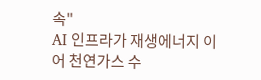속"
AI 인프라가 재생에너지 이어 천연가스 수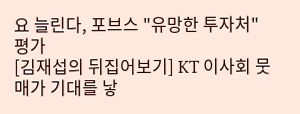요 늘린다, 포브스 "유망한 투자처" 평가
[김재섭의 뒤집어보기] KT 이사회 뭇매가 기대를 낳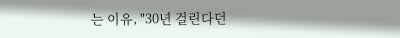는 이유, "30년 걸린다던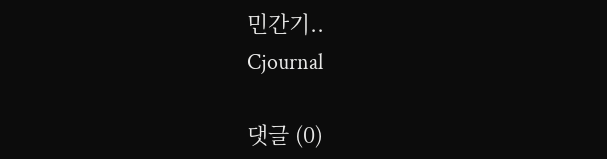민간기..
Cjournal

댓글 (0)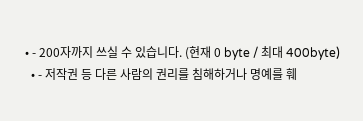• - 200자까지 쓰실 수 있습니다. (현재 0 byte / 최대 400byte)
  • - 저작권 등 다른 사람의 권리를 침해하거나 명예를 훼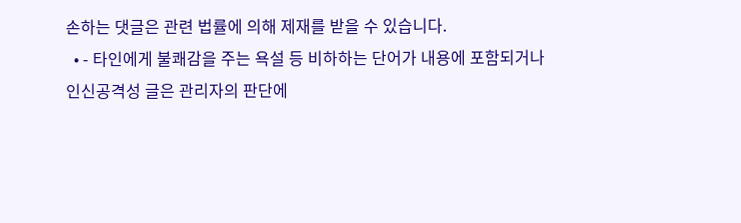손하는 댓글은 관련 법률에 의해 제재를 받을 수 있습니다.
  • - 타인에게 불쾌감을 주는 욕설 등 비하하는 단어가 내용에 포함되거나 인신공격성 글은 관리자의 판단에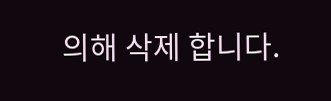의해 삭제 합니다.